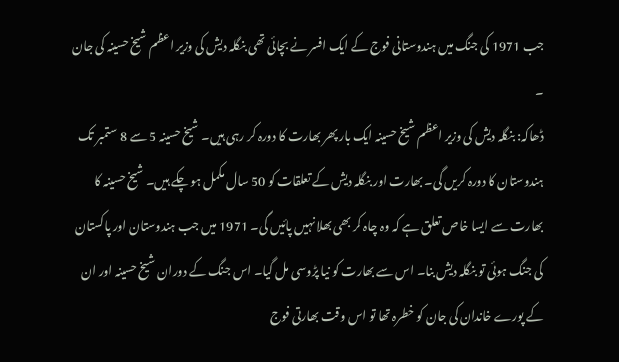جب 1971 کی جنگ میں ہندوستانی فوج کے ایک افسر نے بچائی تھی بنگلہ دیش کی وزیر اعظم شیخ حسینہ کی جان ۔
ڈھاکہ: بنگلہ دیش کی وزیر اعظم شیخ حسینہ ایک بار پھر بھارت کا دورہ کر رہی ہیں۔ شیخ حسینہ 5 سے 8 ستمبر تک ہندوستان کا دورہ کریں گی۔ بھارت اور بنگلہ دیش کے تعلقات کو 50 سال مکمل ہو چکے ہیں۔ شیخ حسینہ کا بھارت سے ایسا خاص تعلق ہے کہ وہ چاہ کر بھی بھلا نہیں پائیں گی۔ 1971 میں جب ہندوستان اور پاکستان کی جنگ ہوئی تو بنگلہ دیش بنا۔ اس سے بھارت کو نیا پڑوسی مل گیا۔ اس جنگ کے دوران شیخ حسینہ اور ان کے پورے خاندان کی جان کو خطرہ تھا تو اس وقت بھارتی فوج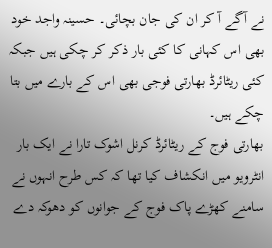نے آگے آ کر ان کی جان بچائی۔ حسینہ واجد خود بھی اس کہانی کا کئی بار ذکر کر چکی ہیں جبکہ کئی ریٹائرڈ بھارتی فوجی بھی اس کے بارے میں بتا چکے ہیں۔
بھارتی فوج کے ریٹائرڈ کرنل اشوک تارا نے ایک بار انٹرویو میں انکشاف کیا تھا کہ کس طرح انہوں نے سامنے کھڑے پاک فوج کے جوانوں کو دھوکہ دے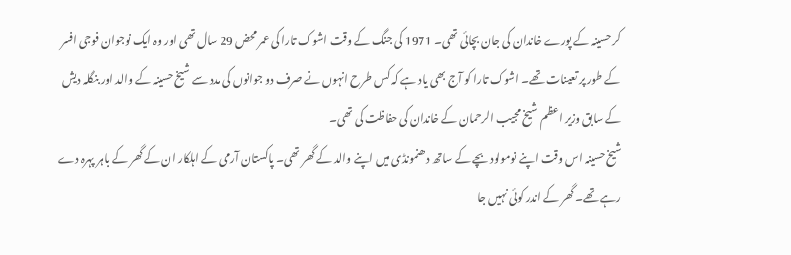کر حسینہ کے پورے خاندان کی جان بچائی تھی۔ 1971 کی جنگ کے وقت اشوک تارا کی عمر محض 29 سال تھی اور وہ ایک نوجوان فوجی افسر کے طور پر تعینات تھے۔ اشوک تارا کو آج بھی یاد ہے کہ کس طرح انہوں نے صرف دو جوانوں کی مدد سے شیخ حسینہ کے والد اور بنگلہ دیش کے سابق وزیر اعظم شیخ مجیب الرحمان کے خاندان کی حفاظت کی تھی۔
شیخ حسینہ اس وقت اپنے نومولود بچے کے ساتھ دھنمونڈی میں اپنے والد کے گھر تھی۔ پاکستان آرمی کے اہلکار ان کے گھر کے باہر پہرہ دے رہے تھے۔ گھر کے اندر کوئی نہیں جا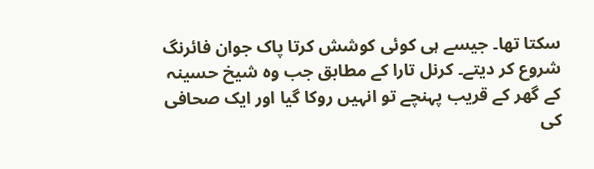سکتا تھا۔ جیسے ہی کوئی کوشش کرتا پاک جوان فائرنگ شروع کر دیتے۔ کرنل تارا کے مطابق جب وہ شیخ حسینہ کے گھر کے قریب پہنچے تو انہیں روکا گیا اور ایک صحافی کی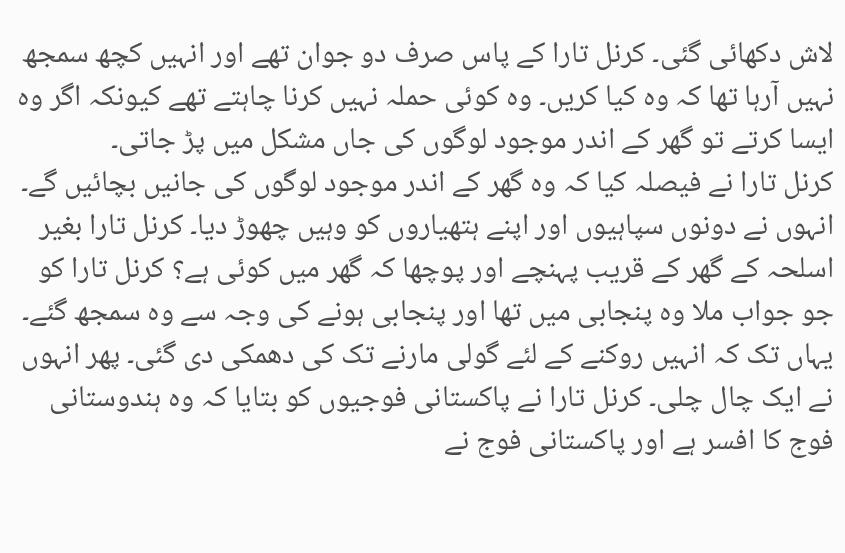لاش دکھائی گئی۔ کرنل تارا کے پاس صرف دو جوان تھے اور انہیں کچھ سمجھ نہیں آرہا تھا کہ وہ کیا کریں۔ وہ کوئی حملہ نہیں کرنا چاہتے تھے کیونکہ اگر وہ ایسا کرتے تو گھر کے اندر موجود لوگوں کی جاں مشکل میں پڑ جاتی۔
کرنل تارا نے فیصلہ کیا کہ وہ گھر کے اندر موجود لوگوں کی جانیں بچائیں گے۔ انہوں نے دونوں سپاہیوں اور اپنے ہتھیاروں کو وہیں چھوڑ دیا۔ کرنل تارا بغیر اسلحہ کے گھر کے قریب پہنچے اور پوچھا کہ گھر میں کوئی ہے؟ کرنل تارا کو جو جواب ملا وہ پنجابی میں تھا اور پنجابی ہونے کی وجہ سے وہ سمجھ گئے۔ یہاں تک کہ انہیں روکنے کے لئے گولی مارنے تک کی دھمکی دی گئی۔ پھر انہوں نے ایک چال چلی۔ کرنل تارا نے پاکستانی فوجیوں کو بتایا کہ وہ ہندوستانی فوج کا افسر ہے اور پاکستانی فوج نے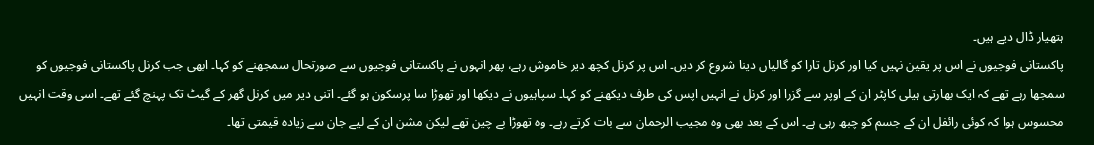ہتھیار ڈال دیے ہیں۔
پاکستانی فوجیوں نے اس پر یقین نہیں کیا اور کرنل تارا کو گالیاں دینا شروع کر دیں۔ اس پر کرنل کچھ دیر خاموش رہے، پھر انہوں نے پاکستانی فوجیوں سے صورتحال سمجھنے کو کہا۔ ابھی جب کرنل پاکستانی فوجیوں کو سمجھا رہے تھے کہ ایک بھارتی ہیلی کاپٹر ان کے اوپر سے گزرا اور کرنل نے انہیں اپس کی طرف دیکھنے کو کہا۔ سپاہیوں نے دیکھا اور تھوڑا سا پرسکون ہو گئے۔ اتنی دیر میں کرنل گھر کے گیٹ تک پہنچ گئے تھے۔ اسی وقت انہیں محسوس ہوا کہ کوئی رائفل ان کے جسم کو چبھ رہی ہے۔ اس کے بعد بھی وہ مجیب الرحمان سے بات کرتے رہے۔ وہ تھوڑا بے چین تھے لیکن مشن ان کے لیے جان سے زیادہ قیمتی تھا۔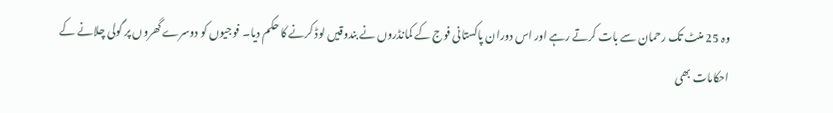وہ 25 منٹ تک رحمان سے بات کرتے رہے اور اس دوران پاکستانی فوج کے کمانڈروں نے بندوقیں لوڈ کرنے کا حکم دیا۔ فوجیوں کو دوسرے گھروں پر گولی چلانے کے احکامات بھی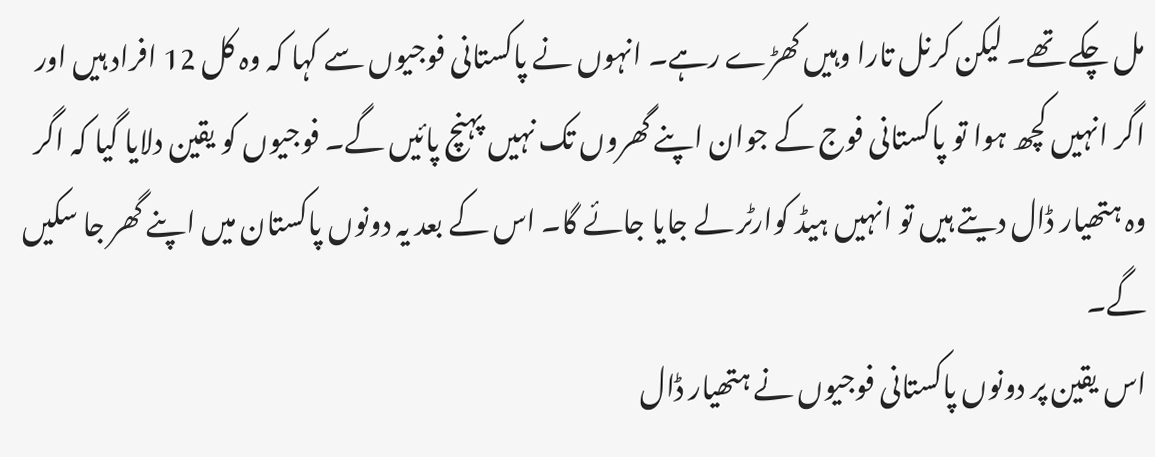مل چکے تھے۔ لیکن کرنل تارا وہیں کھڑے رہے۔ انہوں نے پاکستانی فوجیوں سے کہا کہ وہ کل 12 افراد ہیں اور اگر انہیں کچھ ہوا تو پاکستانی فوج کے جوان اپنے گھروں تک نہیں پہنچ پائیں گے۔ فوجیوں کو یقین دلایا گیا کہ اگر وہ ہتھیار ڈال دیتے ہیں تو انہیں ہیڈ کوارٹر لے جایا جائے گا۔ اس کے بعد یہ دونوں پاکستان میں اپنے گھر جا سکیں گے۔
اس یقین پر دونوں پاکستانی فوجیوں نے ہتھیار ڈال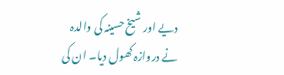دیے اور شیخ حسینہ کی والدہ نے دروازہ کھول دیا۔ ان کی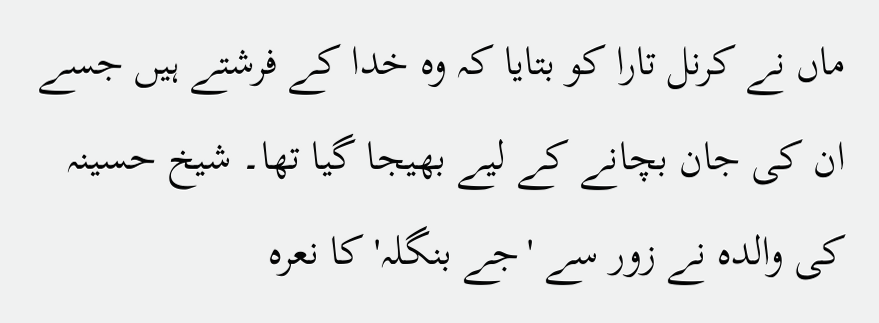ماں نے کرنل تارا کو بتایا کہ وہ خدا کے فرشتے ہیں جسے ان کی جان بچانے کے لیے بھیجا گیا تھا۔ شیخ حسینہ کی والدہ نے زور سے 'جے بنگلہ' کا نعرہ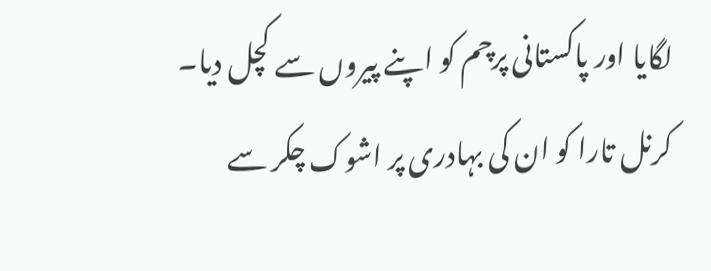لگایا اور پاکستانی پرچم کو اپنے پیروں سے کچل دیا۔ کرنل تارا کو ان کی بہادری پر اشوک چکر سے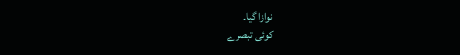نوازا گیا۔
کوئی تبصرے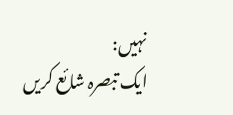نہیں:
ایک تبصرہ شائع کریں